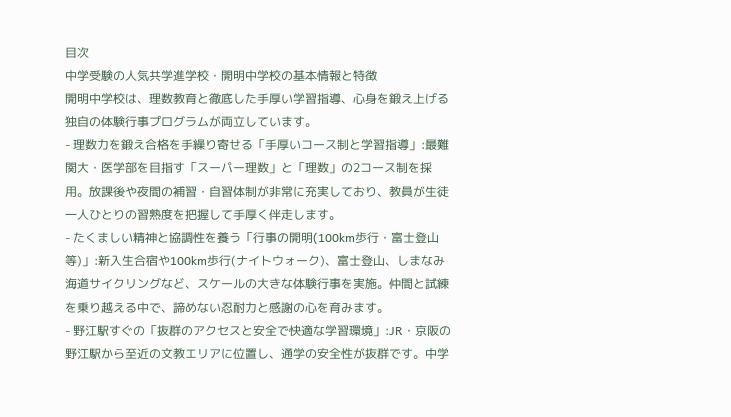目次
中学受験の人気共学進学校・開明中学校の基本情報と特徴
開明中学校は、理数教育と徹底した手厚い学習指導、心身を鍛え上げる独自の体験行事プログラムが両立しています。
- 理数力を鍛え合格を手繰り寄せる「手厚いコース制と学習指導」:最難関大・医学部を目指す「スーパー理数」と「理数」の2コース制を採用。放課後や夜間の補習・自習体制が非常に充実しており、教員が生徒一人ひとりの習熟度を把握して手厚く伴走します。
- たくましい精神と協調性を養う「行事の開明(100km歩行・富士登山等)」:新入生合宿や100km歩行(ナイトウォーク)、富士登山、しまなみ海道サイクリングなど、スケールの大きな体験行事を実施。仲間と試練を乗り越える中で、諦めない忍耐力と感謝の心を育みます。
- 野江駅すぐの「抜群のアクセスと安全で快適な学習環境」:JR・京阪の野江駅から至近の文教エリアに位置し、通学の安全性が抜群です。中学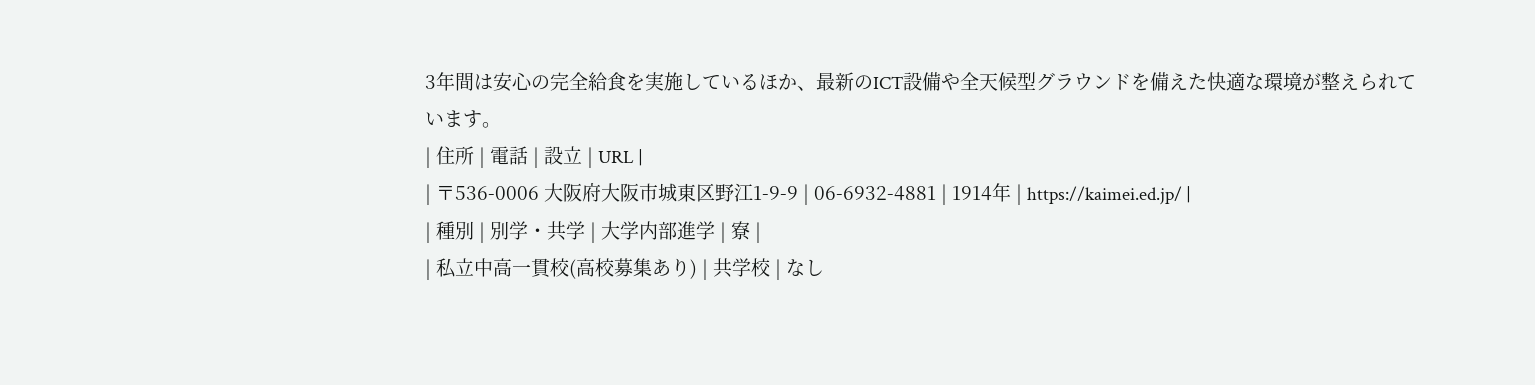3年間は安心の完全給食を実施しているほか、最新のICT設備や全天候型グラウンドを備えた快適な環境が整えられています。
| 住所 | 電話 | 設立 | URL |
| 〒536-0006 大阪府大阪市城東区野江1-9-9 | 06-6932-4881 | 1914年 | https://kaimei.ed.jp/ |
| 種別 | 別学・共学 | 大学内部進学 | 寮 |
| 私立中高一貫校(高校募集あり) | 共学校 | なし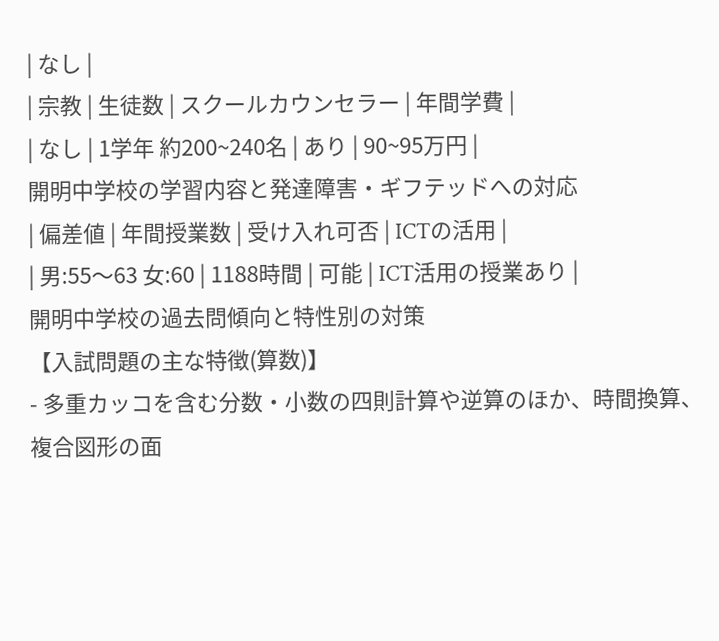| なし |
| 宗教 | 生徒数 | スクールカウンセラー | 年間学費 |
| なし | 1学年 約200~240名 | あり | 90~95万円 |
開明中学校の学習内容と発達障害・ギフテッドへの対応
| 偏差値 | 年間授業数 | 受け入れ可否 | ICTの活用 |
| 男:55〜63 女:60 | 1188時間 | 可能 | ICT活用の授業あり |
開明中学校の過去問傾向と特性別の対策
【入試問題の主な特徴(算数)】
- 多重カッコを含む分数・小数の四則計算や逆算のほか、時間換算、複合図形の面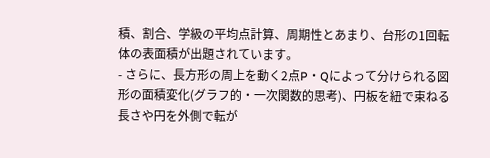積、割合、学級の平均点計算、周期性とあまり、台形の1回転体の表面積が出題されています。
- さらに、長方形の周上を動く2点P・Qによって分けられる図形の面積変化(グラフ的・一次関数的思考)、円板を紐で束ねる長さや円を外側で転が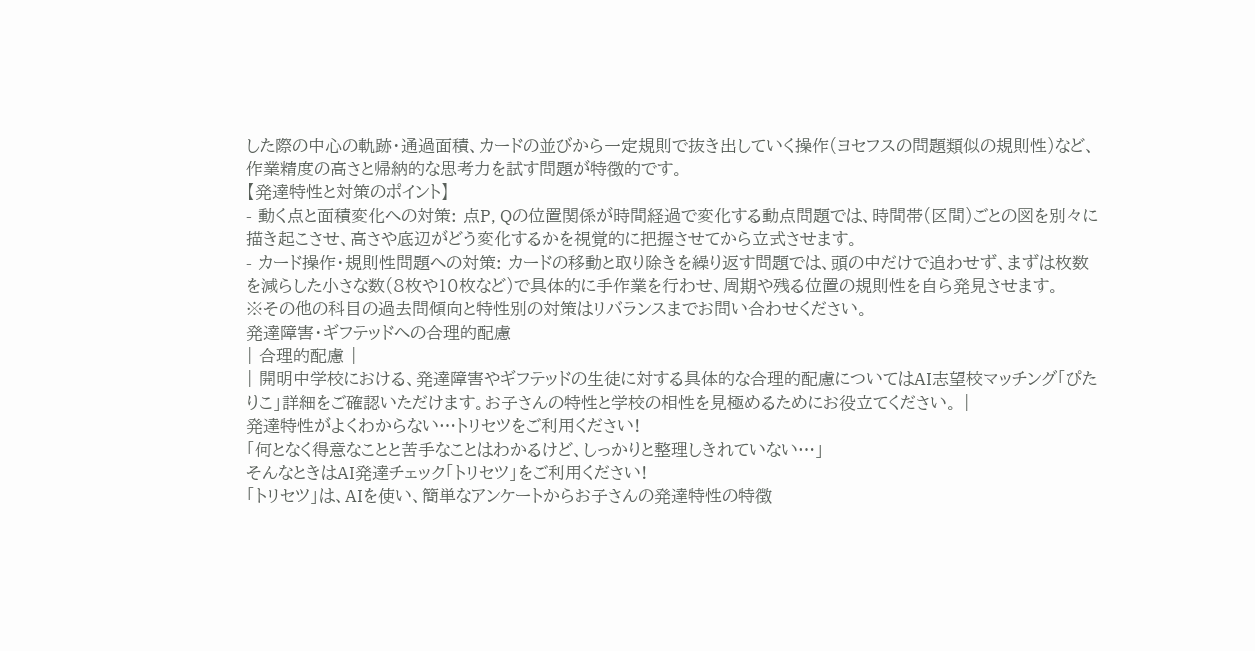した際の中心の軌跡・通過面積、カードの並びから一定規則で抜き出していく操作(ヨセフスの問題類似の規則性)など、作業精度の高さと帰納的な思考力を試す問題が特徴的です。
【発達特性と対策のポイント】
- 動く点と面積変化への対策: 点P, Qの位置関係が時間経過で変化する動点問題では、時間帯(区間)ごとの図を別々に描き起こさせ、高さや底辺がどう変化するかを視覚的に把握させてから立式させます。
- カード操作・規則性問題への対策: カードの移動と取り除きを繰り返す問題では、頭の中だけで追わせず、まずは枚数を減らした小さな数(8枚や10枚など)で具体的に手作業を行わせ、周期や残る位置の規則性を自ら発見させます。
※その他の科目の過去問傾向と特性別の対策はリバランスまでお問い合わせください。
発達障害・ギフテッドへの合理的配慮
| 合理的配慮 |
| 開明中学校における、発達障害やギフテッドの生徒に対する具体的な合理的配慮についてはAI志望校マッチング「ぴたりこ」詳細をご確認いただけます。お子さんの特性と学校の相性を見極めるためにお役立てください。 |
発達特性がよくわからない…トリセツをご利用ください!
「何となく得意なことと苦手なことはわかるけど、しっかりと整理しきれていない…」
そんなときはAI発達チェック「トリセツ」をご利用ください!
「トリセツ」は、AIを使い、簡単なアンケートからお子さんの発達特性の特徴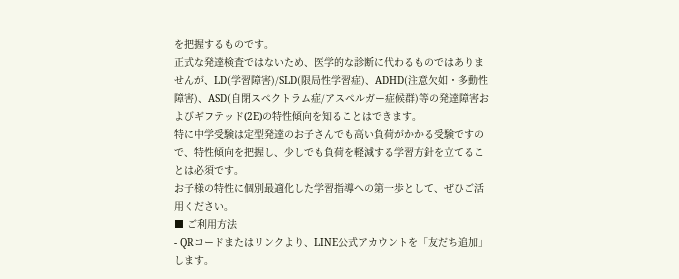を把握するものです。
正式な発達検査ではないため、医学的な診断に代わるものではありませんが、LD(学習障害)/SLD(限局性学習症)、ADHD(注意欠如・多動性障害)、ASD(自閉スペクトラム症/アスペルガー症候群)等の発達障害およびギフテッド(2E)の特性傾向を知ることはできます。
特に中学受験は定型発達のお子さんでも高い負荷がかかる受験ですので、特性傾向を把握し、少しでも負荷を軽減する学習方針を立てることは必須です。
お子様の特性に個別最適化した学習指導への第一歩として、ぜひご活用ください。
■ ご利用方法
- QRコードまたはリンクより、LINE公式アカウントを「友だち追加」します。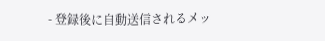- 登録後に自動送信されるメッ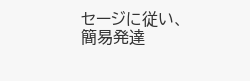セージに従い、簡易発達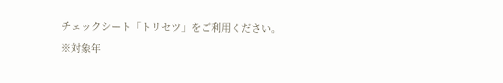チェックシート「トリセツ」をご利用ください。
※対象年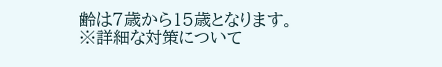齢は7歳から15歳となります。
※詳細な対策について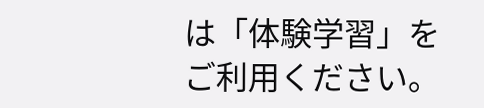は「体験学習」をご利用ください。